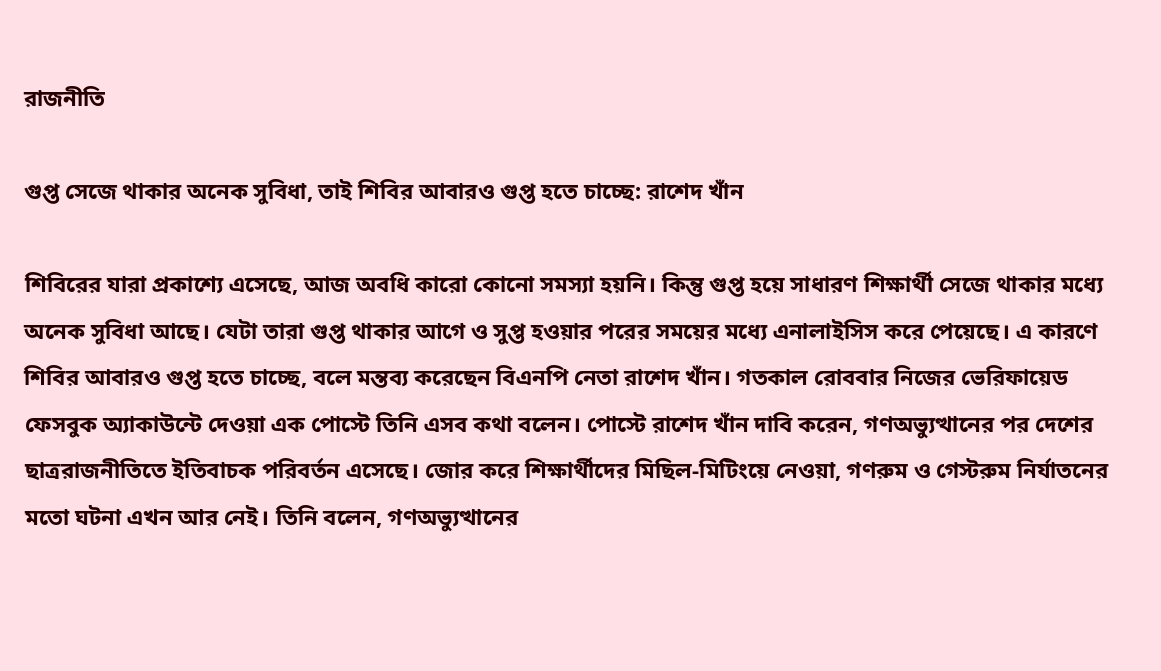রাজনীতি

গুপ্ত সেজে থাকার অনেক সুবিধা, তাই শিবির আবারও গুপ্ত হতে চাচ্ছে: রাশেদ খাঁন

শিবিরের যারা প্রকাশ্যে এসেছে, আজ অবধি কারো কোনো সমস্যা হয়নি। কিন্তু গুপ্ত হয়ে সাধারণ শিক্ষার্থী সেজে থাকার মধ্যে অনেক সুবিধা আছে। যেটা তারা গুপ্ত থাকার আগে ও সুপ্ত হওয়ার পরের সময়ের মধ্যে এনালাইসিস করে পেয়েছে। এ কারণে শিবির আবারও গুপ্ত হতে চাচ্ছে, বলে মন্তব্য করেছেন বিএনপি নেতা রাশেদ খাঁন। গতকাল রোববার নিজের ভেরিফায়েড ফেসবুক অ্যাকাউন্টে দেওয়া এক পোস্টে তিনি এসব কথা বলেন। পোস্টে রাশেদ খাঁন দাবি করেন, গণঅভ্যুত্থানের পর দেশের ছাত্ররাজনীতিতে ইতিবাচক পরিবর্তন এসেছে। জোর করে শিক্ষার্থীদের মিছিল-মিটিংয়ে নেওয়া, গণরুম ও গেস্টরুম নির্যাতনের মতো ঘটনা এখন আর নেই। তিনি বলেন, গণঅভ্যুত্থানের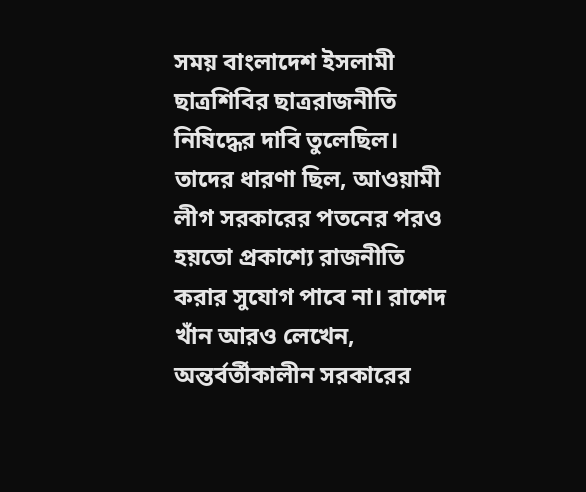সময় বাংলাদেশ ইসলামী ছাত্রশিবির ছাত্ররাজনীতি নিষিদ্ধের দাবি তুলেছিল। তাদের ধারণা ছিল, আওয়ামী লীগ সরকারের পতনের পরও হয়তো প্রকাশ্যে রাজনীতি করার সুযোগ পাবে না। রাশেদ খাঁন আরও লেখেন, অন্তর্বর্তীকালীন সরকারের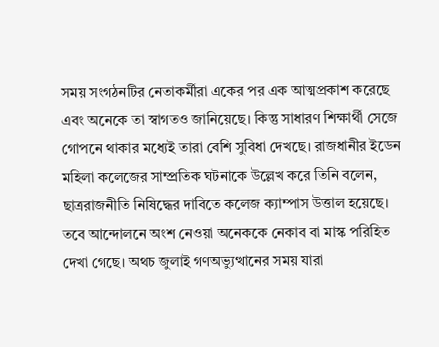সময় সংগঠনটির নেতাকর্মীরা একের পর এক আত্মপ্রকাশ করেছে এবং অনেকে তা স্বাগতও জানিয়েছে। কিন্তু সাধারণ শিক্ষার্থী সেজে গোপনে থাকার মধ্যেই তারা বেশি সুবিধা দেখছে। রাজধানীর ইডেন মহিলা কলেজের সাম্প্রতিক ঘটনাকে উল্লেখ করে তিনি বলেন, ছাত্ররাজনীতি নিষিদ্ধের দাবিতে কলেজ ক্যাম্পাস উত্তাল হয়েছে। তবে আন্দোলনে অংশ নেওয়া অনেককে নেকাব বা মাস্ক পরিহিত দেখা গেছে। অথচ জুলাই গণঅভ্যুত্থানের সময় যারা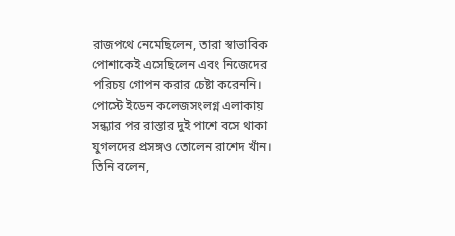রাজপথে নেমেছিলেন, তারা স্বাভাবিক পোশাকেই এসেছিলেন এবং নিজেদের পরিচয় গোপন করার চেষ্টা করেননি। পোস্টে ইডেন কলেজসংলগ্ন এলাকায় সন্ধ্যার পর রাস্তার দুই পাশে বসে থাকা যুগলদের প্রসঙ্গও তোলেন রাশেদ খাঁন। তিনি বলেন,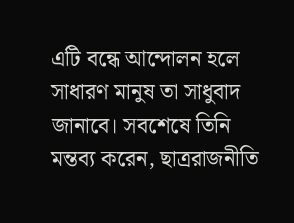এটি বন্ধে আন্দোলন হলে সাধারণ মানুষ তা সাধুবাদ জানাবে। সবশেষে তিনি মন্তব্য করেন, ছাত্ররাজনীতি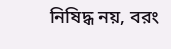নিষিদ্ধ নয়, বরং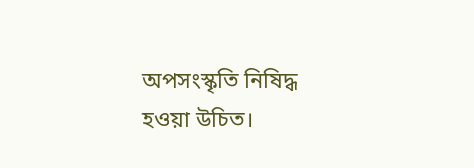অপসংস্কৃতি নিষিদ্ধ হওয়া উচিত।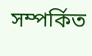সম্পর্কিত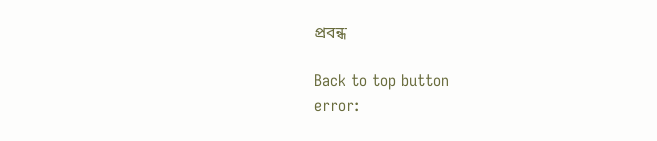প্রবন্ধ

Back to top button
error: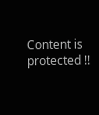Content is protected !!